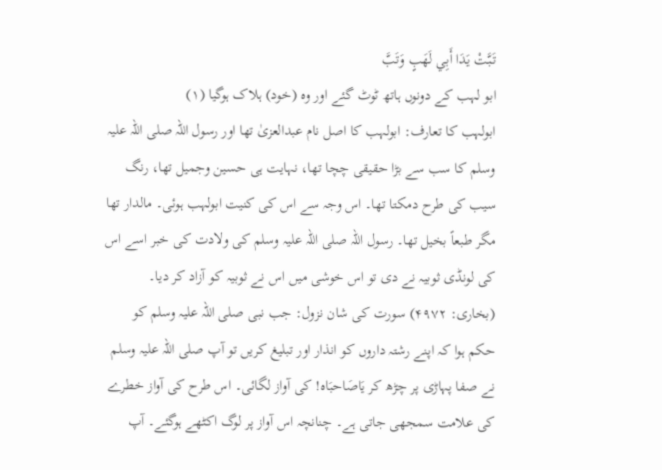تَبَّتْ يَدَا أَبِي لَهَبٍ وَتَبَّ
ابو لہب کے دونوں ہاتھ ٹوٹ گئے اور وہ (خود) ہلاک ہوگیا (١)
ابولہب كا تعارف: ابولہب كا اصل نام عبدالعزیٰ تھا اور رسول اللہ صلی اللہ علیہ وسلم كا سب سے بڑا حقیقی چچا تھا، نہایت ہی حسین وجمیل تھا، رنگ سیب كی طرح دمكتا تھا۔ اس وجہ سے اس كی كنیت ابولہب ہوئی۔ مالدار تھا مگر طبعاً بخیل تھا۔ رسول اللہ صلی اللہ علیہ وسلم كی ولادت كی خبر اسے اس كی لونڈی ثوبیہ نے دی تو اس خوشی میں اس نے ثوبیہ كو آزاد كر دیا۔ (بخاری: ۴۹۷۲) سورت کی شان نزول: جب نبی صلی اللہ علیہ وسلم كو حكم ہوا كہ اپنے رشتہ داروں كو انذار اور تبلیغ كریں تو آپ صلی اللہ علیہ وسلم نے صفا پہاڑی پر چڑھ كر یَاصَاحبَاہ! كی آواز لگائی۔ اس طرح كی آواز خطرے كی علامت سمجھی جاتی ہے۔ چنانچہ اس آواز پر لوگ اكٹھے ہوگئے۔ آپ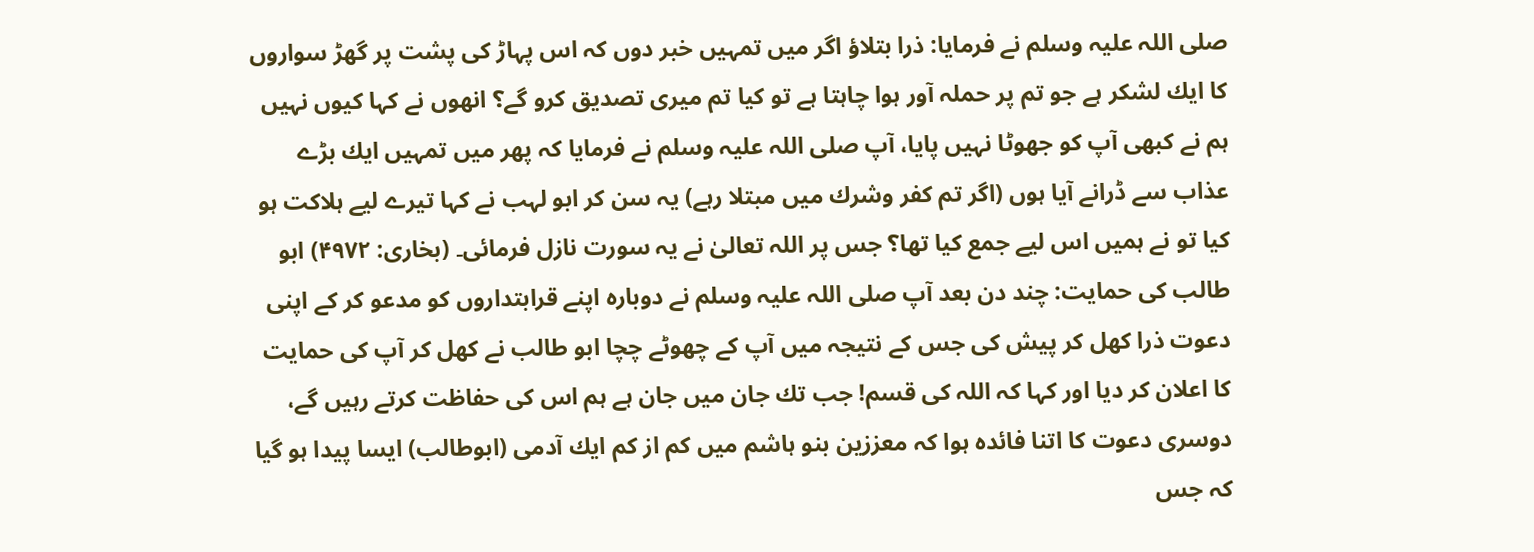صلی اللہ علیہ وسلم نے فرمایا: ذرا بتلاؤ اگر میں تمہیں خبر دوں كہ اس پہاڑ كی پشت پر گھڑ سواروں کا ایك لشكر ہے جو تم پر حملہ آور ہوا چاہتا ہے تو کیا تم میری تصدیق كرو گے؟ انھوں نے كہا كیوں نہیں ہم نے كبھی آپ كو جھوٹا نہیں پایا، آپ صلی اللہ علیہ وسلم نے فرمایا كہ پھر میں تمہیں ایك بڑے عذاب سے ڈرانے آیا ہوں (اگر تم كفر وشرك میں مبتلا رہے) یہ سن كر ابو لہب نے كہا تیرے لیے ہلاكت ہو كیا تو نے ہمیں اس لیے جمع كیا تھا؟ جس پر اللہ تعالیٰ نے یہ سورت نازل فرمائی۔ (بخاری: ۴۹۷۲) ابو طالب كی حمایت: چند دن بعد آپ صلی اللہ علیہ وسلم نے دوبارہ اپنے قرابتداروں كو مدعو كر كے اپنی دعوت ذرا كھل كر پیش كی جس كے نتیجہ میں آپ كے چھوٹے چچا ابو طالب نے كھل كر آپ كی حمایت كا اعلان كر دیا اور كہا كہ اللہ كی قسم! جب تك جان میں جان ہے ہم اس كی حفاظت كرتے رہیں گے، دوسری دعوت كا اتنا فائدہ ہوا كہ معززین بنو ہاشم میں كم از كم ایك آدمی (ابوطالب) ایسا پیدا ہو گیا کہ جس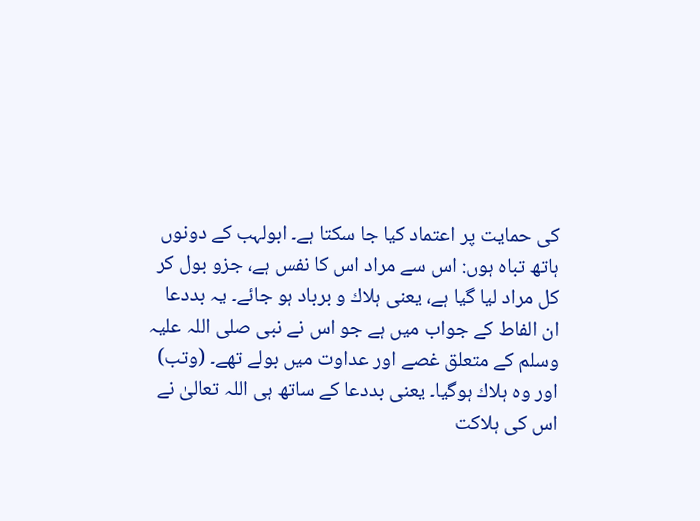كی حمایت پر اعتماد كیا جا سكتا ہے۔ ابولہب كے دونوں ہاتھ تباہ ہوں: اس سے مراد اس كا نفس ہے، جزو بول كر كل مراد لیا گیا ہے، یعنی ہلاك و برباد ہو جائے۔ یہ بددعا ان الفاط كے جواب میں ہے جو اس نے نبی صلی اللہ علیہ وسلم كے متعلق غصے اور عداوت میں بولے تھے۔ (وتب) اور وہ ہلاك ہوگیا۔ یعنی بددعا كے ساتھ ہی اللہ تعالیٰ نے اس كی ہلاكت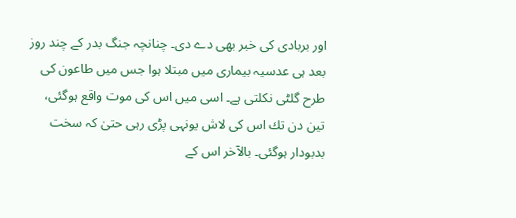اور بربادی كی خبر بھی دے دی۔ چنانچہ جنگ بدر كے چند روز بعد ہی عدسیہ بیماری میں مبتلا ہوا جس میں طاعون كی طرح گلٹی نكلتی ہے۔ اسی میں اس كی موت واقع ہوگئی، تین دن تك اس كی لاش یونہی پڑی رہی حتیٰ كہ سخت بدبودار ہوگئی۔ بالآخر اس كے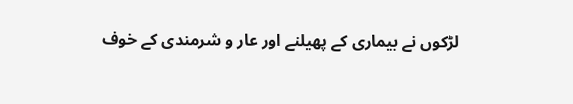لڑكوں نے بیماری كے پھیلنے اور عار و شرمندی كے خوف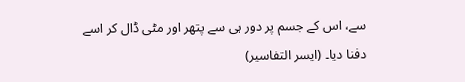سے، اس كے جسم پر دور ہی سے پتھر اور مٹی ڈال كر اسے دفنا دیا۔ (ایسر التفاسیر)